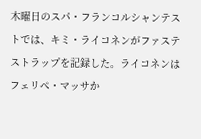木曜日のスパ・フランコルシャンテストでは、キミ・ライコネンがファステストラップを記録した。ライコネンはフェリペ・マッサか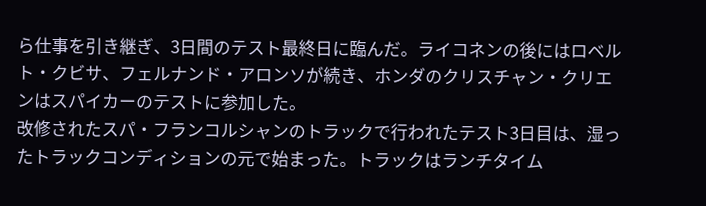ら仕事を引き継ぎ、3日間のテスト最終日に臨んだ。ライコネンの後にはロベルト・クビサ、フェルナンド・アロンソが続き、ホンダのクリスチャン・クリエンはスパイカーのテストに参加した。
改修されたスパ・フランコルシャンのトラックで行われたテスト3日目は、湿ったトラックコンディションの元で始まった。トラックはランチタイム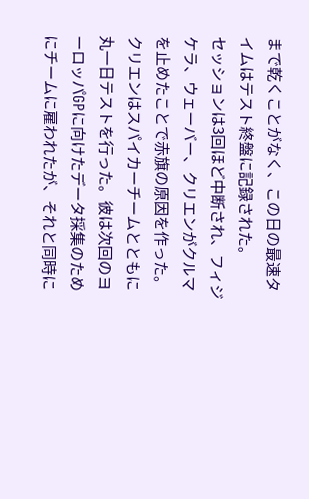まで乾くことがなく、この日の最速タイムはテスト終盤に記録された。
セッションは3回ほど中断され、フィジケラ、ウェーバー、クリエンがクルマを止めたことで赤旗の原因を作った。クリエンはスパイカーチームとともに丸一日テストを行った。彼は次回のヨーロッパGPに向けたデータ採集のためにチームに雇われたが、それと同時に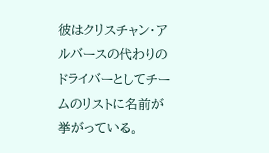彼はクリスチャン・アルバースの代わりのドライバーとしてチームのリストに名前が挙がっている。